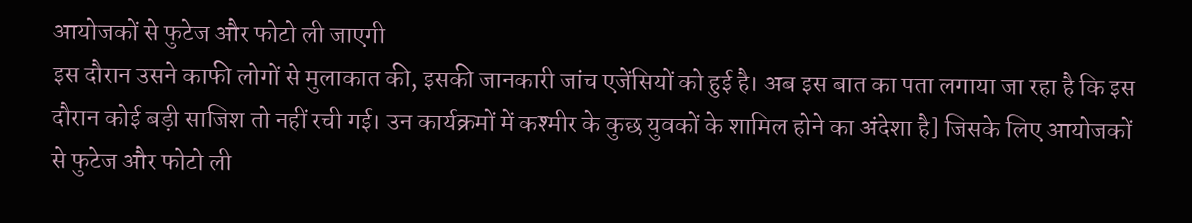आयोजकों से फुटेज और फोटो ली जाएगी
इस दौरान उसने काफी लोगों से मुलाकात की, इसकी जानकारी जांच एजेंसियों को हुई है। अब इस बात का पता लगाया जा रहा है कि इस दौरान कोई बड़ी साजिश तो नहीं रची गई। उन कार्यक्रमों में कश्मीर के कुछ युवकों के शामिल होने का अंदेशा है] जिसके लिए आयोजकों से फुटेज और फोटो ली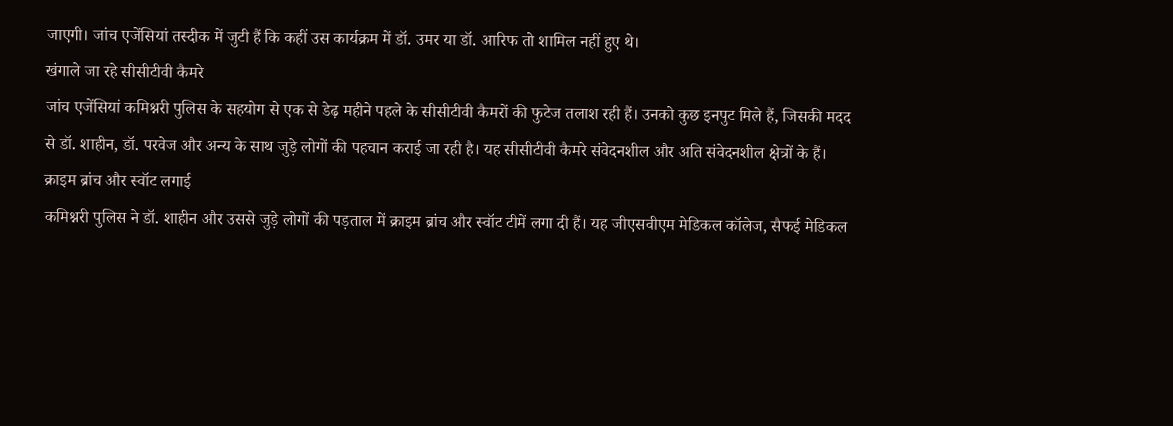जाएगी। जांच एजेंसियां तस्दीक में जुटी हैं कि कहीं उस कार्यक्रम में डॉ. उमर या डॉ. आरिफ तो शामिल नहीं हुए थे।
खंगाले जा रहे सीसीटीवी कैमरे
जांच एजेंसियां कमिश्नरी पुलिस के सहयोग से एक से डेढ़ महीने पहले के सीसीटीवी कैमरों की फुटेज तलाश रही हैं। उनको कुछ इनपुट मिले हैं, जिसकी मदद से डॉ. शाहीन, डॉ. परवेज और अन्य के साथ जुड़े लोगों की पहचान कराई जा रही है। यह सीसीटीवी कैमरे संवेदनशील और अति संवेदनशील क्षेत्रों के हैं।
क्राइम ब्रांच और स्वॉट लगाई
कमिश्नरी पुलिस ने डॉ. शाहीन और उससे जुड़े लोगों की पड़ताल में क्राइम ब्रांच और स्वॉट टीमें लगा दी हैं। यह जीएसवीएम मेडिकल कॉलेज, सैफई मेडिकल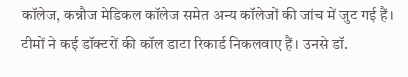कॉलेज, कन्नौज मेडिकल कॉलेज समेत अन्य कॉलेजों की जांच में जुट गई हैं। टीमों ने कई डॉक्टरों की कॉल डाटा रिकार्ड निकलवाए हैं। उनसे डॉ.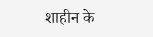शाहीन के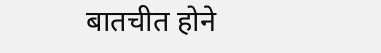बातचीत होने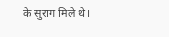के सुराग मिले थे।